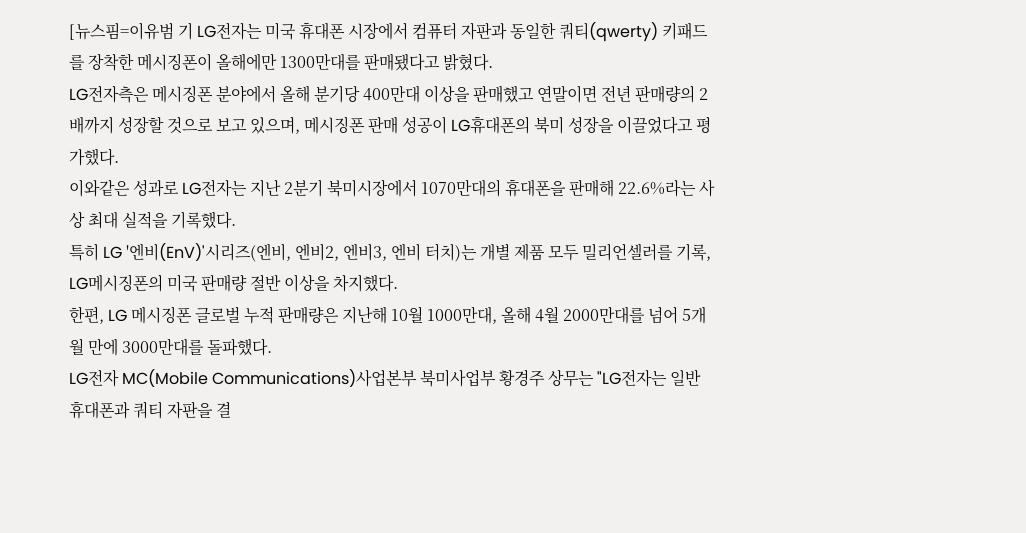[뉴스핌=이유범 기 LG전자는 미국 휴대폰 시장에서 컴퓨터 자판과 동일한 쿼티(qwerty) 키패드를 장착한 메시징폰이 올해에만 1300만대를 판매됐다고 밝혔다.
LG전자측은 메시징폰 분야에서 올해 분기당 400만대 이상을 판매했고 연말이면 전년 판매량의 2배까지 성장할 것으로 보고 있으며, 메시징폰 판매 성공이 LG휴대폰의 북미 성장을 이끌었다고 평가했다.
이와같은 성과로 LG전자는 지난 2분기 북미시장에서 1070만대의 휴대폰을 판매해 22.6%라는 사상 최대 실적을 기록했다.
특히 LG '엔비(EnV)'시리즈(엔비, 엔비2, 엔비3, 엔비 터치)는 개별 제품 모두 밀리언셀러를 기록, LG메시징폰의 미국 판매량 절반 이상을 차지했다.
한편, LG 메시징폰 글로벌 누적 판매량은 지난해 10월 1000만대, 올해 4월 2000만대를 넘어 5개월 만에 3000만대를 돌파했다.
LG전자 MC(Mobile Communications)사업본부 북미사업부 황경주 상무는 "LG전자는 일반 휴대폰과 쿼티 자판을 결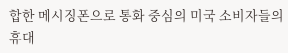합한 메시징폰으로 통화 중심의 미국 소비자들의 휴대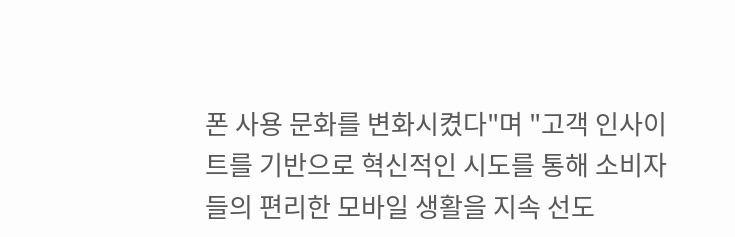폰 사용 문화를 변화시켰다"며 "고객 인사이트를 기반으로 혁신적인 시도를 통해 소비자들의 편리한 모바일 생활을 지속 선도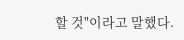할 것"이라고 말했다.